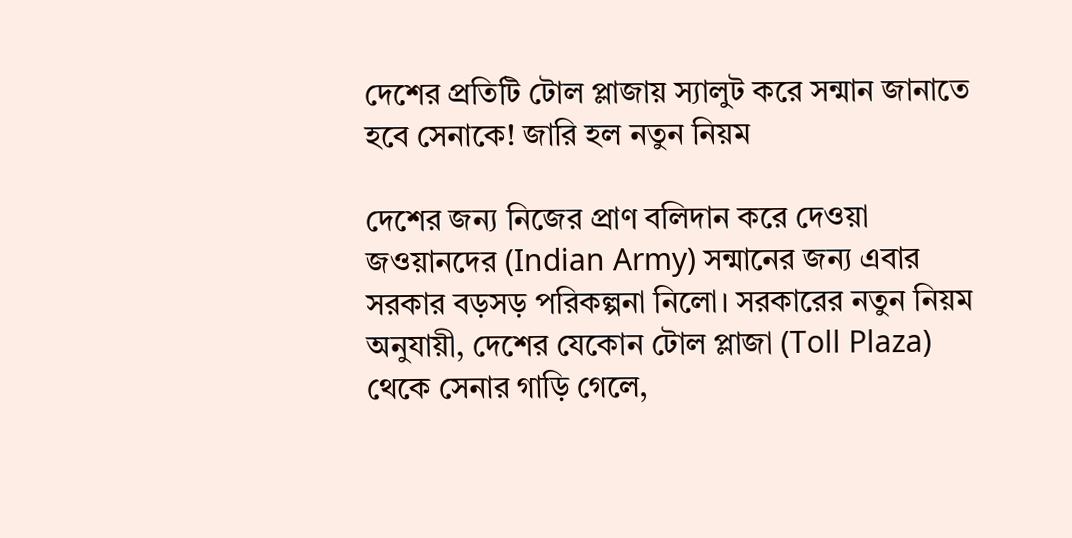দেশের প্রতিটি টোল প্লাজায় স্যালুট করে সন্মান জানাতে হবে সেনাকে! জারি হল নতুন নিয়ম

দেশের জন্য নিজের প্রাণ বলিদান করে দেওয়া জওয়ানদের (Indian Army) সন্মানের জন্য এবার সরকার বড়সড় পরিকল্পনা নিলো। সরকারের নতুন নিয়ম অনুযায়ী, দেশের যেকোন টোল প্লাজা (Toll Plaza) থেকে সেনার গাড়ি গেলে,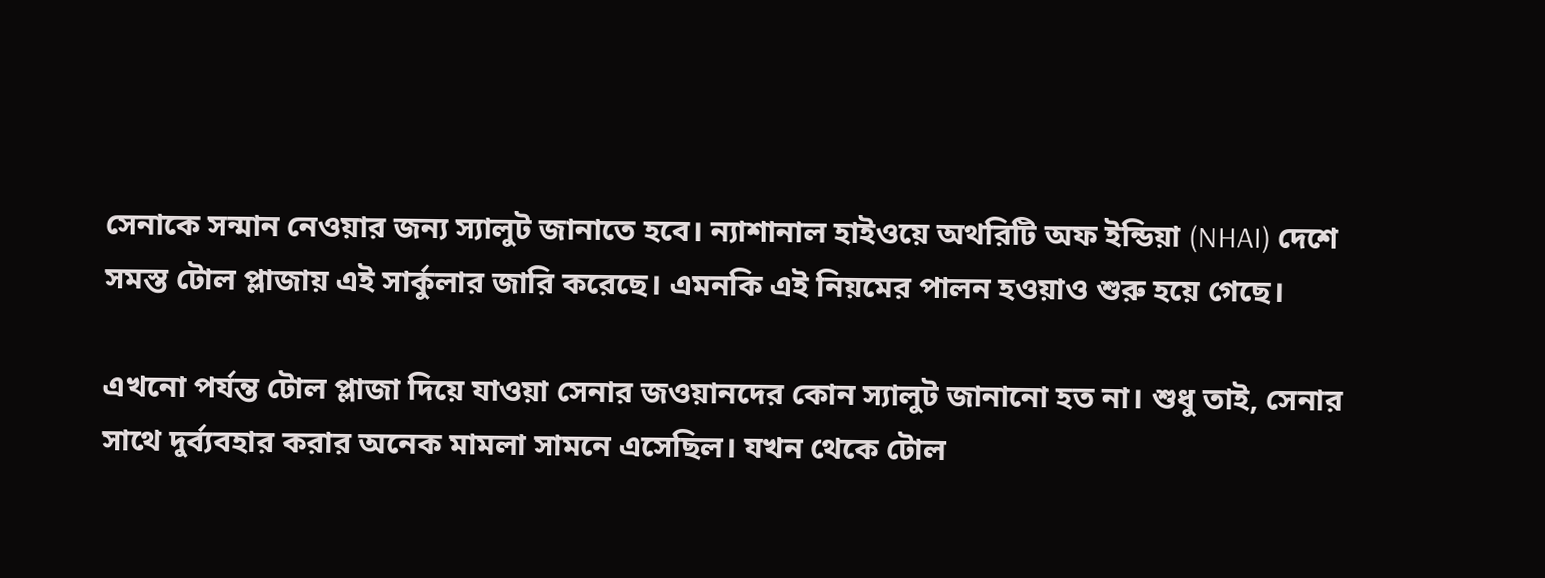সেনাকে সন্মান নেওয়ার জন্য স্যালুট জানাতে হবে। ন্যাশানাল হাইওয়ে অথরিটি অফ ইন্ডিয়া (NHAI) দেশে সমস্ত টোল প্লাজায় এই সার্কুলার জারি করেছে। এমনকি এই নিয়মের পালন হওয়াও শুরু হয়ে গেছে।

এখনো পর্যন্ত টোল প্লাজা দিয়ে যাওয়া সেনার জওয়ানদের কোন স্যালুট জানানো হত না। শুধু তাই, সেনার সাথে দুর্ব্যবহার করার অনেক মামলা সামনে এসেছিল। যখন থেকে টোল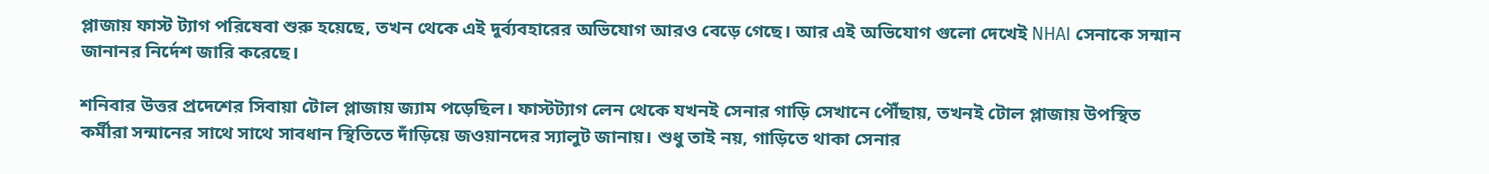প্লাজায় ফাস্ট ট্যাগ পরিষেবা শুরু হয়েছে, তখন থেকে এই দুর্ব্যবহারের অভিযোগ আরও বেড়ে গেছে। আর এই অভিযোগ গুলো দেখেই NHAI সেনাকে সন্মান জানানর নির্দেশ জারি করেছে।

শনিবার উত্তর প্রদেশের সিবায়া টোল প্লাজায় জ্যাম পড়েছিল। ফাস্টট্যাগ লেন থেকে যখনই সেনার গাড়ি সেখানে পৌঁছায়, তখনই টোল প্লাজায় উপস্থিত কর্মীরা সন্মানের সাথে সাথে সাবধান স্থিতিতে দাঁড়িয়ে জওয়ানদের স্যালুট জানায়। শুধু তাই নয়, গাড়িতে থাকা সেনার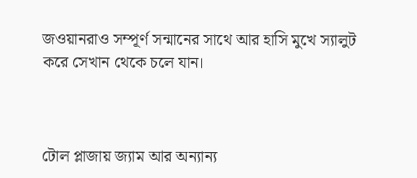জওয়ানরাও সম্পূর্ণ সন্মানের সাথে আর হাসি মুখে স্যালুট করে সেখান থেকে চলে যান।



টোল প্লাজায় জ্যাম আর অন্যান্য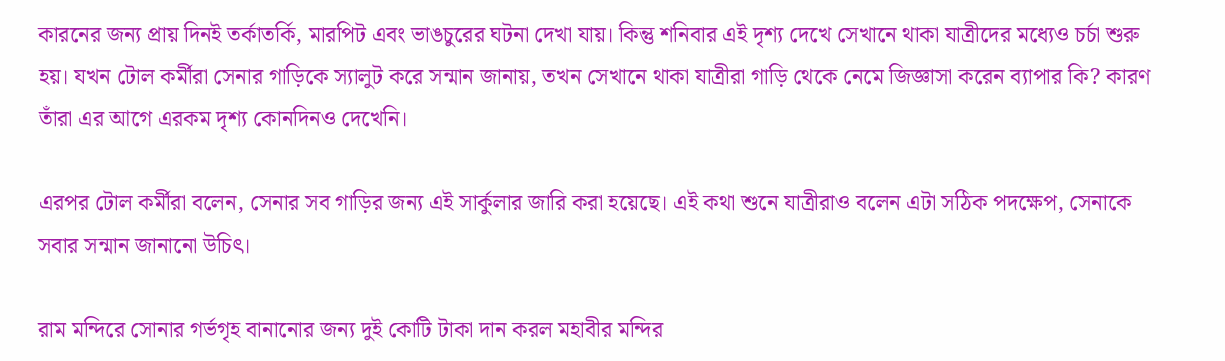কারনের জন্য প্রায় দিনই তর্কাতর্কি, মারপিট এবং ভাঙচুরের ঘটনা দেখা যায়। কিন্তু শনিবার এই দৃশ্য দেখে সেখানে থাকা যাত্রীদের মধ্যেও চর্চা শুরু হয়। যখন টোল কর্মীরা সেনার গাড়িকে স্যালুট করে সন্মান জানায়, তখন সেখানে থাকা যাত্রীরা গাড়ি থেকে নেমে জিজ্ঞাসা করেন ব্যাপার কি? কারণ তাঁরা এর আগে এরকম দৃশ্য কোনদিনও দেখেনি।

এরপর টোল কর্মীরা বলেন, সেনার সব গাড়ির জন্য এই সার্কুলার জারি করা হয়েছে। এই কথা শুনে যাত্রীরাও বলেন এটা সঠিক পদক্ষেপ, সেনাকে সবার সন্মান জানানো উচিৎ।

রাম মন্দিরে সোনার গর্ভগৃহ বানানোর জন্য দুই কোটি টাকা দান করল মহাবীর মন্দির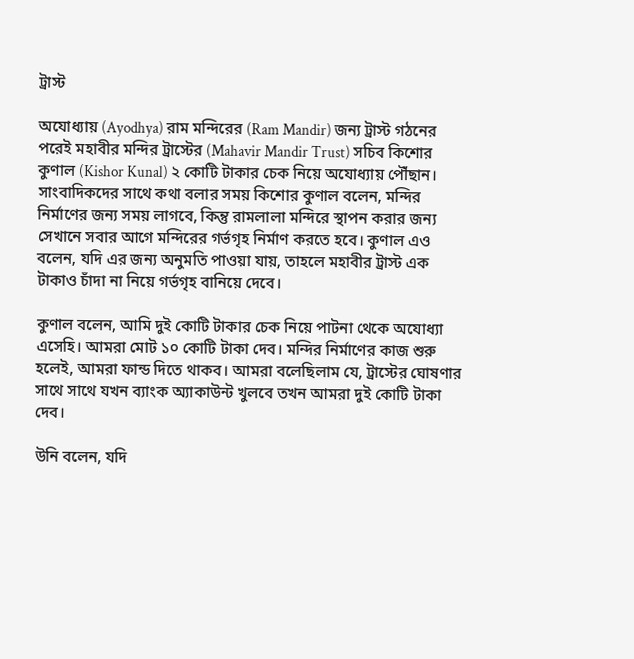ট্রাস্ট

অযোধ্যায় (Ayodhya) রাম মন্দিরের (Ram Mandir) জন্য ট্রাস্ট গঠনের পরেই মহাবীর মন্দির ট্রাস্টের (Mahavir Mandir Trust) সচিব কিশোর কুণাল (Kishor Kunal) ২ কোটি টাকার চেক নিয়ে অযোধ্যায় পৌঁছান। সাংবাদিকদের সাথে কথা বলার সময় কিশোর কুণাল বলেন, মন্দির নির্মাণের জন্য সময় লাগবে, কিন্তু রামলালা মন্দিরে স্থাপন করার জন্য সেখানে সবার আগে মন্দিরের গর্ভগৃহ নির্মাণ করতে হবে। কুণাল এও বলেন, যদি এর জন্য অনুমতি পাওয়া যায়, তাহলে মহাবীর ট্রাস্ট এক টাকাও চাঁদা না নিয়ে গর্ভগৃহ বানিয়ে দেবে।

কুণাল বলেন, আমি দুই কোটি টাকার চেক নিয়ে পাটনা থেকে অযোধ্যা এসেহি। আমরা মোট ১০ কোটি টাকা দেব। মন্দির নির্মাণের কাজ শুরু হলেই, আমরা ফান্ড দিতে থাকব। আমরা বলেছিলাম যে, ট্রাস্টের ঘোষণার সাথে সাথে যখন ব্যাংক অ্যাকাউন্ট খুলবে তখন আমরা দুই কোটি টাকা দেব।

উনি বলেন, যদি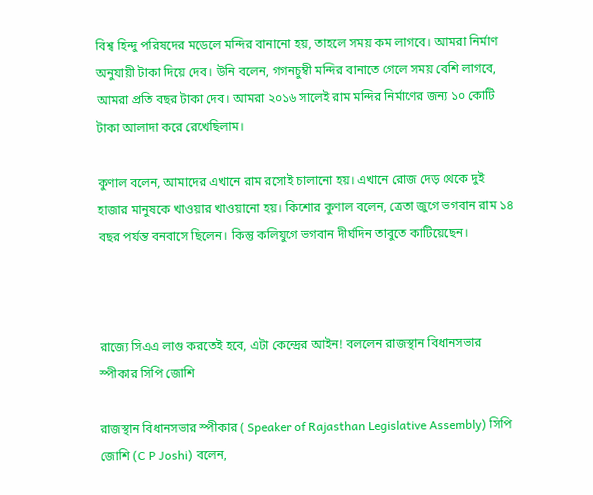বিশ্ব হিন্দু পরিষদের মডেলে মন্দির বানানো হয়, তাহলে সময় কম লাগবে। আমরা নির্মাণ অনুযায়ী টাকা দিয়ে দেব। উনি বলেন, গগনচুম্বী মন্দির বানাতে গেলে সময় বেশি লাগবে, আমরা প্রতি বছর টাকা দেব। আমরা ২০১৬ সালেই রাম মন্দির নির্মাণের জন্য ১০ কোটি টাকা আলাদা করে রেখেছিলাম।

কুণাল বলেন, আমাদের এখানে রাম রসোই চালানো হয়। এখানে রোজ দেড় থেকে দুই হাজার মানুষকে খাওয়ার খাওয়ানো হয়। কিশোর কুণাল বলেন, ত্রেতা জুগে ভগবান রাম ১৪ বছর পর্যন্ত বনবাসে ছিলেন। কিন্তু কলিযুগে ভগবান দীর্ঘদিন তাবুতে কাটিয়েছেন।



রাজ্যে সিএএ লাগু করতেই হবে, এটা কেন্দ্রের আইন! বললেন রাজস্থান বিধানসভার স্পীকার সিপি জোশি

রাজস্থান বিধানসভার স্পীকার ( Speaker of Rajasthan Legislative Assembly) সিপি জোশি (C P Joshi) বলেন,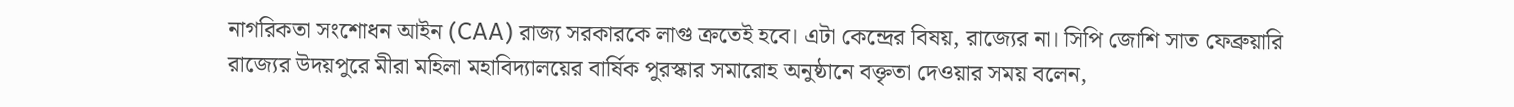নাগরিকতা সংশোধন আইন (CAA) রাজ্য সরকারকে লাগু ক্রতেই হবে। এটা কেন্দ্রের বিষয়, রাজ্যের না। সিপি জোশি সাত ফেব্রুয়ারি রাজ্যের উদয়পুরে মীরা মহিলা মহাবিদ্যালয়ের বার্ষিক পুরস্কার সমারোহ অনুষ্ঠানে বক্তৃতা দেওয়ার সময় বলেন,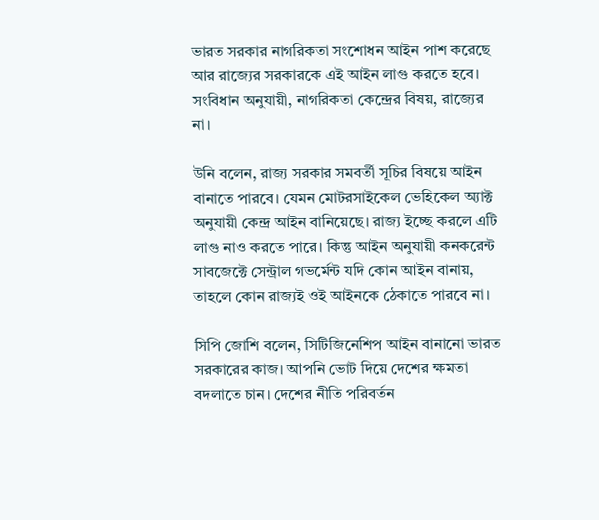ভারত সরকার নাগরিকতা সংশোধন আইন পাশ করেছে আর রাজ্যের সরকারকে এই আইন লাগু করতে হবে। সংবিধান অনুযায়ী, নাগরিকতা কেন্দ্রের বিষয়, রাজ্যের না।

উনি বলেন, রাজ্য সরকার সমবর্তী সূচির বিষয়ে আইন বানাতে পারবে। যেমন মোটরসাইকেল ভেহিকেল অ্যাক্ট অনুযায়ী কেন্দ্র আইন বানিয়েছে। রাজ্য ইচ্ছে করলে এটি লাগু নাও করতে পারে। কিন্তু আইন অনুযায়ী কনকরেন্ট সাবজেক্টে সেন্ট্রাল গভর্মেন্ট যদি কোন আইন বানায়, তাহলে কোন রাজ্যই ওই আইনকে ঠেকাতে পারবে না।

সিপি জোশি বলেন, সিটিজিনেশিপ আইন বানানো ভারত সরকারের কাজ। আপনি ভোট দিয়ে দেশের ক্ষমতা বদলাতে চান। দেশের নীতি পরিবর্তন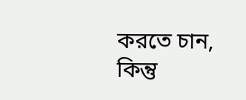করতে চান, কিন্তু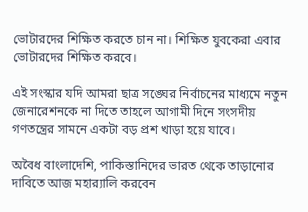ভোটারদের শিক্ষিত করতে চান না। শিক্ষিত যুবকেরা এবার ভোটারদের শিক্ষিত করবে।

এই সংস্কার যদি আমরা ছাত্র সঙ্ঘের নির্বাচনের মাধ্যমে নতুন জেনারেশনকে না দিতে তাহলে আগামী দিনে সংসদীয় গণতন্ত্রের সামনে একটা বড় প্রশ খাড়া হয়ে যাবে।

অবৈধ বাংলাদেশি, পাকিস্তানিদের ভারত থেকে তাড়ানোর দাবিতে আজ মহার‍্যালি করবেন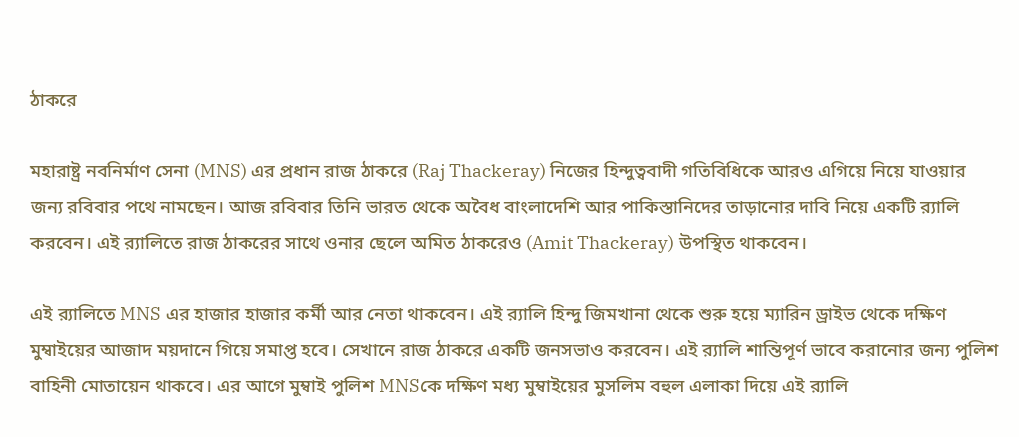ঠাকরে

মহারাষ্ট্র নবনির্মাণ সেনা (MNS) এর প্রধান রাজ ঠাকরে (Raj Thackeray) নিজের হিন্দুত্ববাদী গতিবিধিকে আরও এগিয়ে নিয়ে যাওয়ার জন্য রবিবার পথে নামছেন। আজ রবিবার তিনি ভারত থেকে অবৈধ বাংলাদেশি আর পাকিস্তানিদের তাড়ানোর দাবি নিয়ে একটি র‍্যালি করবেন। এই র‍্যালিতে রাজ ঠাকরের সাথে ওনার ছেলে অমিত ঠাকরেও (Amit Thackeray) উপস্থিত থাকবেন।

এই র‍্যালিতে MNS এর হাজার হাজার কর্মী আর নেতা থাকবেন। এই র‍্যালি হিন্দু জিমখানা থেকে শুরু হয়ে ম্যারিন ড্রাইভ থেকে দক্ষিণ মুম্বাইয়ের আজাদ ময়দানে গিয়ে সমাপ্ত হবে। সেখানে রাজ ঠাকরে একটি জনসভাও করবেন। এই র‍্যালি শান্তিপূর্ণ ভাবে করানোর জন্য পুলিশ বাহিনী মোতায়েন থাকবে। এর আগে মুম্বাই পুলিশ MNSকে দক্ষিণ মধ্য মুম্বাইয়ের মুসলিম বহুল এলাকা দিয়ে এই র‍্যালি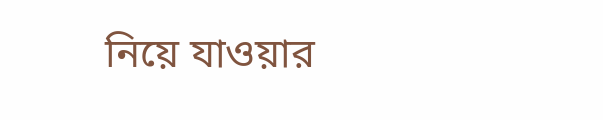নিয়ে যাওয়ার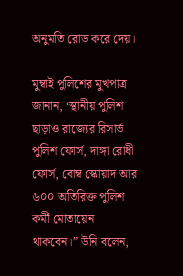অনুমতি রোড করে দেয়।

মুম্বাই পুলিশের মুখপাত্র জানান, ‘স্থানীয় পুলিশ ছাড়াও রাজ্যের রিসার্ভ পুলিশ ফোর্স, দাঙ্গা রোধী ফোর্স, বোম্ব স্কোয়াদ আর ৬০০ অতিরিক্ত পুলিশ কর্মী মোতায়েন থাকবেন।” উনি বলেন,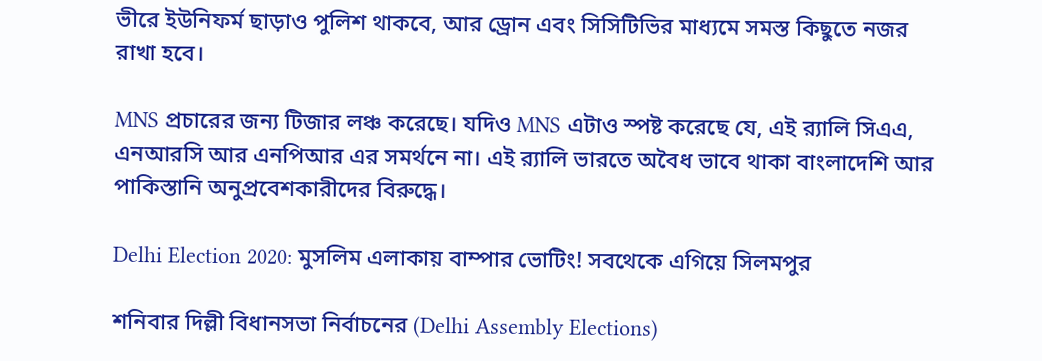ভীরে ইউনিফর্ম ছাড়াও পুলিশ থাকবে, আর ড্রোন এবং সিসিটিভির মাধ্যমে সমস্ত কিছুতে নজর রাখা হবে।

MNS প্রচারের জন্য টিজার লঞ্চ করেছে। যদিও MNS এটাও স্পষ্ট করেছে যে, এই র‍্যালি সিএএ, এনআরসি আর এনপিআর এর সমর্থনে না। এই র‍্যালি ভারতে অবৈধ ভাবে থাকা বাংলাদেশি আর পাকিস্তানি অনুপ্রবেশকারীদের বিরুদ্ধে।

Delhi Election 2020: মুসলিম এলাকায় বাম্পার ভোটিং! সবথেকে এগিয়ে সিলমপুর

শনিবার দিল্লী বিধানসভা নির্বাচনের (Delhi Assembly Elections)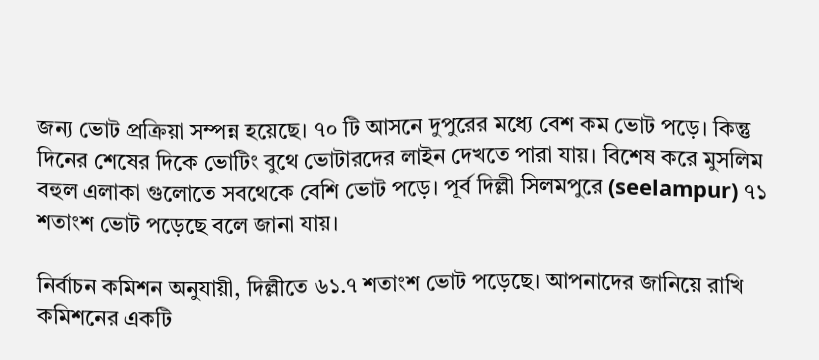জন্য ভোট প্রক্রিয়া সম্পন্ন হয়েছে। ৭০ টি আসনে দুপুরের মধ্যে বেশ কম ভোট পড়ে। কিন্তু দিনের শেষের দিকে ভোটিং বুথে ভোটারদের লাইন দেখতে পারা যায়। বিশেষ করে মুসলিম বহুল এলাকা গুলোতে সবথেকে বেশি ভোট পড়ে। পূর্ব দিল্লী সিলমপুরে (seelampur) ৭১ শতাংশ ভোট পড়েছে বলে জানা যায়।

নির্বাচন কমিশন অনুযায়ী, দিল্লীতে ৬১.৭ শতাংশ ভোট পড়েছে। আপনাদের জানিয়ে রাখি কমিশনের একটি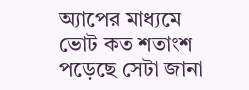অ্যাপের মাধ্যমে ভোট কত শতাংশ পড়েছে সেটা জানা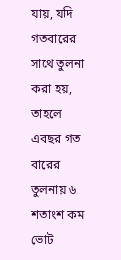যায়, যদি গতবারের সাথে তুলনা করা হয়, তাহলে এবছর গত বারের তুলনায় ৬ শতাংশ কম ভোট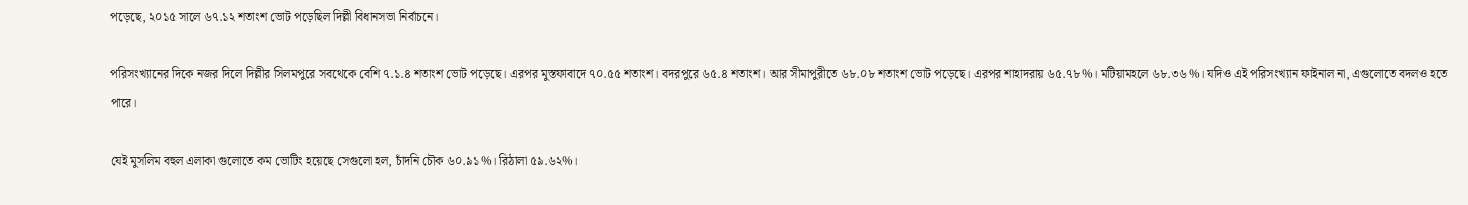পড়েছে, ২০১৫ সালে ৬৭.১২ শতাংশ ভোট পড়েছিল দিল্লী বিধানসভা নির্বাচনে।

পরিসংখ্যানের দিকে নজর দিলে দিল্লীর সিলমপুরে সবথেকে বেশি ৭.১.৪ শতাংশ ভোট পড়েছে। এরপর মুস্তফাবাদে ৭০.৫৫ শতাংশ। বদরপুরে ৬৫.৪ শতাংশ। আর সীমাপুরীতে ৬৮.০৮ শতাংশ ভোট পড়েছে। এরপর শাহাদরায় ৬৫.৭৮%। মটিয়ামহলে ৬৮.৩৬%। যদিও এই পরিসংখ্যান ফাইনাল না, এগুলোতে বদলও হতে পারে।

যেই মুসলিম বহুল এলাকা গুলোতে কম ভোটিং হয়েছে সেগুলো হল, চাঁদনি চৌক ৬০.৯১%। রিঠালা ৫৯.৬২%।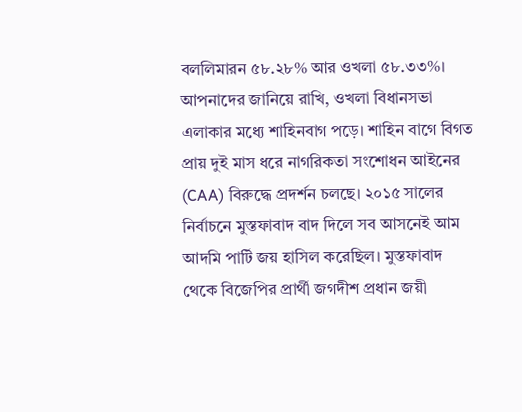বললিমারন ৫৮.২৮% আর ওখলা ৫৮.৩৩%। আপনাদের জানিয়ে রাখি, ওখলা বিধানসভা এলাকার মধ্যে শাহিনবাগ পড়ে। শাহিন বাগে বিগত প্রায় দুই মাস ধরে নাগরিকতা সংশোধন আইনের (CAA) বিরুদ্ধে প্রদর্শন চলছে। ২০১৫ সালের নির্বাচনে মুস্তফাবাদ বাদ দিলে সব আসনেই আম আদমি পার্টি জয় হাসিল করেছিল। মুস্তফাবাদ থেকে বিজেপির প্রার্থী জগদীশ প্রধান জয়ী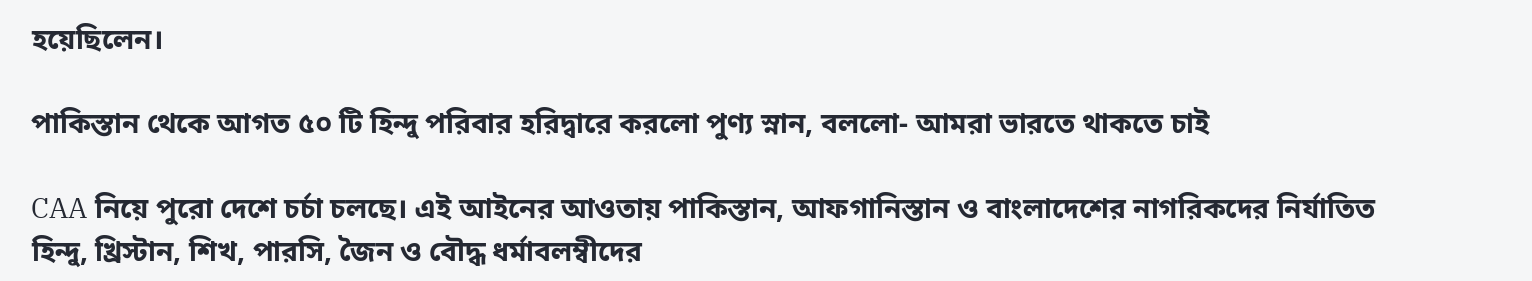হয়েছিলেন।

পাকিস্তান থেকে আগত ৫০ টি হিন্দু পরিবার হরিদ্বারে করলো পুণ্য স্নান, বললো- আমরা ভারতে থাকতে চাই

CAA নিয়ে পুরো দেশে চর্চা চলছে। এই আইনের আওতায় পাকিস্তান, আফগানিস্তান ও বাংলাদেশের নাগরিকদের নির্যাতিত হিন্দু, খ্রিস্টান, শিখ, পারসি, জৈন ও বৌদ্ধ ধর্মাবলম্বীদের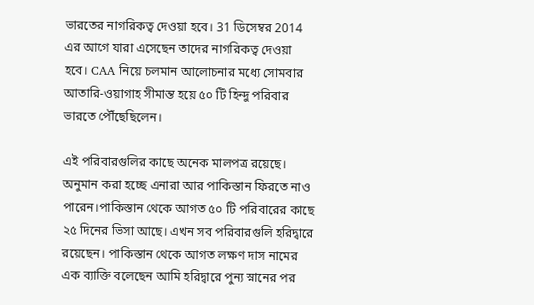ভারতের নাগরিকত্ব দেওয়া হবে। 31 ডিসেম্বর 2014 এর আগে যারা এসেছেন তাদের নাগরিকত্ব দেওয়া হবে। CAA নিয়ে চলমান আলোচনার মধ্যে সোমবার আতারি-ওয়াগাহ সীমান্ত হয়ে ৫০ টি হিন্দু পরিবার ভারতে পৌঁছেছিলেন।

এই পরিবারগুলির কাছে অনেক মালপত্র রয়েছে। অনুমান করা হচ্ছে এনারা আর পাকিস্তান ফিরতে নাও পারেন।পাকিস্তান থেকে আগত ৫০ টি পরিবারের কাছে ২৫ দিনের ভিসা আছে। এখন সব পরিবারগুলি হরিদ্বারে রয়েছেন। পাকিস্তান থেকে আগত লক্ষণ দাস নামের এক ব্যাক্তি বলেছেন আমি হরিদ্বারে পুন্য স্নানের পর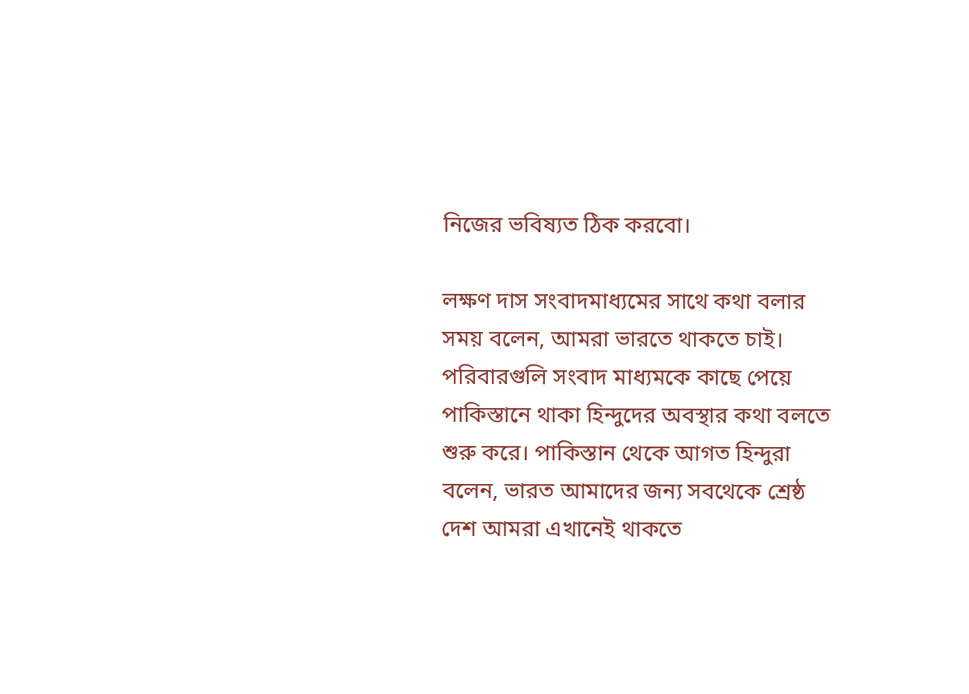নিজের ভবিষ্যত ঠিক করবো।

লক্ষণ দাস সংবাদমাধ্যমের সাথে কথা বলার সময় বলেন, আমরা ভারতে থাকতে চাই। পরিবারগুলি সংবাদ মাধ্যমকে কাছে পেয়ে পাকিস্তানে থাকা হিন্দুদের অবস্থার কথা বলতে শুরু করে। পাকিস্তান থেকে আগত হিন্দুরা বলেন, ভারত আমাদের জন্য সবথেকে শ্রেষ্ঠ দেশ আমরা এখানেই থাকতে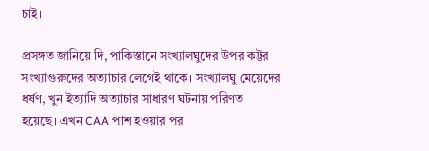চাই।

প্রসঙ্গত জানিয়ে দি, পাকিস্তানে সংখ্যালঘুদের উপর কট্টর সংখ্যাগুরুদের অত্যাচার লেগেই থাকে। সংখ্যালঘু মেয়েদের ধর্ষণ, খুন ইত্যাদি অত্যাচার সাধারণ ঘটনায় পরিণত হয়েছে। এখন CAA পাশ হওয়ার পর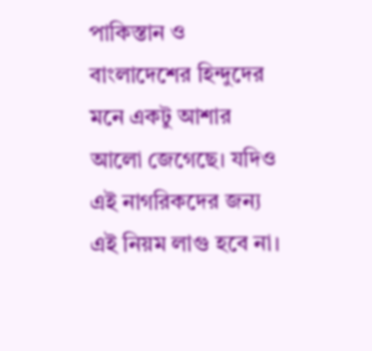পাকিস্তান ও বাংলাদেশের হিন্দুদের মনে একটু আশার আলো জেগেছে। যদিও এই নাগরিকদের জন্য এই নিয়ম লাগু হবে না।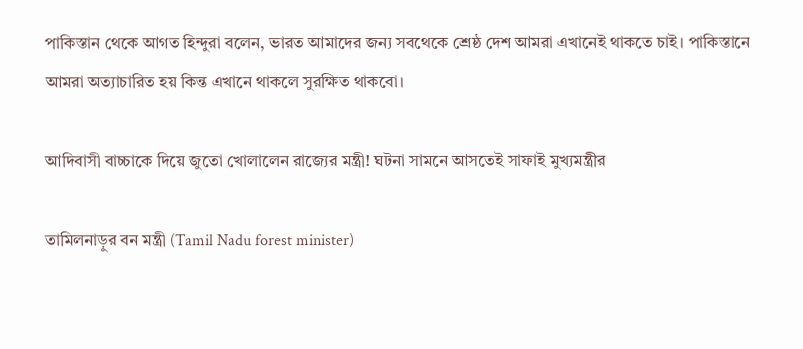পাকিস্তান থেকে আগত হিন্দুরা বলেন, ভারত আমাদের জন্য সবথেকে শ্রেষ্ঠ দেশ আমরা এখানেই থাকতে চাই। পাকিস্তানে আমরা অত্যাচারিত হয় কিন্ত এখানে থাকলে সুরক্ষিত থাকবো।

আদিবাসী বাচ্চাকে দিয়ে জুতো খোলালেন রাজ্যের মন্ত্রী! ঘটনা সামনে আসতেই সাফাই মুখ্যমন্ত্রীর

তামিলনাড়ুর বন মন্ত্রী (Tamil Nadu forest minister)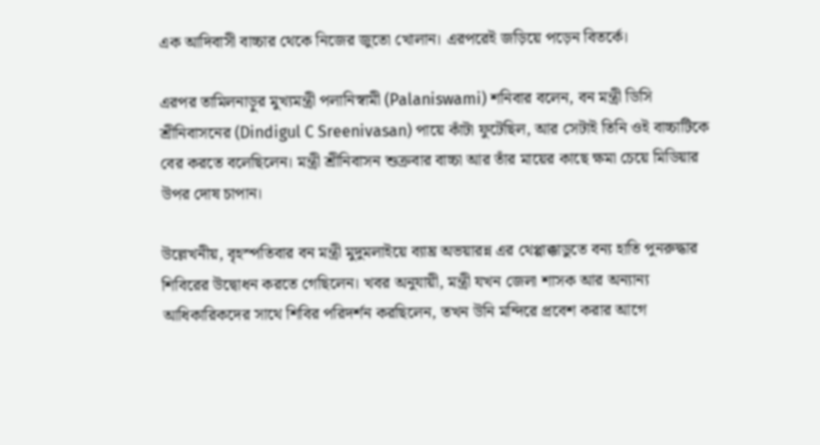এক আদিবাসী বাচ্চার থেকে নিজের জুতো খোলান। এরপরেই জড়িয়ে পড়েন বিতর্কে।

এরপর তামিলনাড়ুর মুখ্যমন্ত্রী পলানিস্বামী (Palaniswami) শনিবার বলেন, বন মন্ত্রী ডিসি শ্রীনিবাসনের (Dindigul C Sreenivasan) পায়ে কাঁটা ফুটেছিল, আর সেটাই তিনি ওই বাচ্চাটিকে বের করতে বলেছিলেন। মন্ত্রী শ্রীনিবাসন শুক্রবার বাচ্চা আর তাঁর মায়ের কাছে ক্ষমা চেয়ে মিডিয়ার উপর দোষ চাপান।

উল্লেখনীয়, বৃহস্পতিবার বন মন্ত্রী মুদুমলাইয়ে ব্যাঘ্র অভয়ারন্ন এর থেপ্পাক্কাডুতে বন্য হাতি পুনরুদ্ধার শিবিরের উদ্বোধন করতে গেছিলেন। খবর অনুযায়ী, মন্ত্রী যখন জেলা শাসক আর অন্যান্য আধিকারিকদের সাথে শিবির পরিদর্শন করছিলেন, তখন উনি মন্দিরে প্রবেশ করার আগে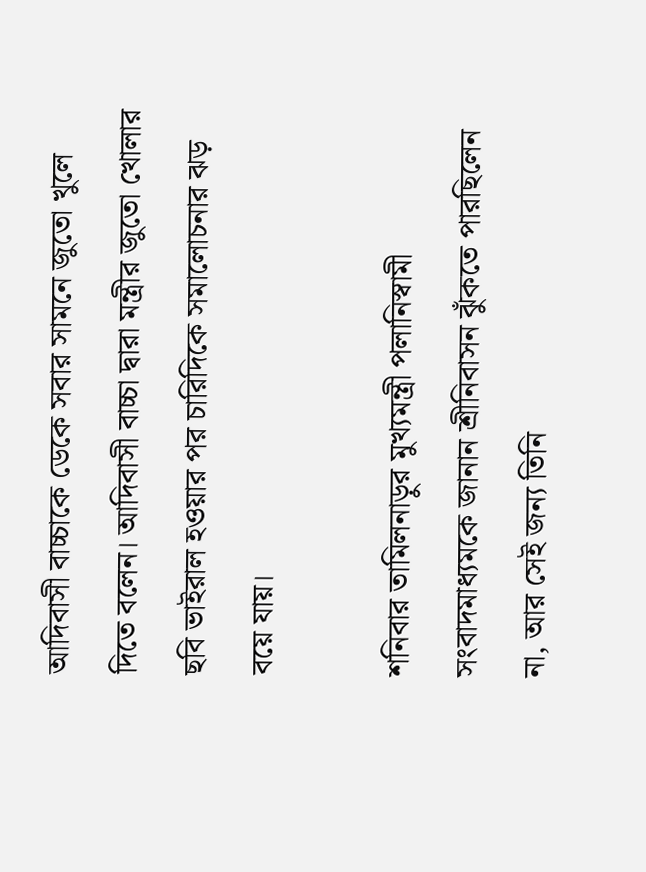আদিবাসী বাচ্চাকে ডেকে সবার সামনে জুতো খুলে দিতে বলেন। আদিবাসী বাচ্চা দ্বারা মন্ত্রীর জুতো খোলার ছবি ভাইরাল হওয়ার পর চারিদিকে সমালোচনার ঝড় বয়ে যায়।

শনিবার তামিলনাড়ুর মুখ্যমন্ত্রী পলানিস্বামী সংবাদমাধ্যমকে জানান শ্রীনিবাসন ঝুঁকতে পারছিলেন না, আর সেই জন্য তিনি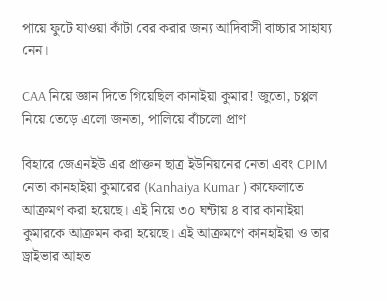পায়ে ফুটে যাওয়া কাঁটা বের করার জন্য আদিবাসী বাচ্চার সাহায্য নেন।

CAA নিয়ে জ্ঞান দিতে গিয়েছিল কানাইয়া কুমার! জুতো, চপ্পল নিয়ে তেড়ে এলো জনতা, পালিয়ে বাঁচলো প্রাণ

বিহারে জেএনইউ এর প্রাক্তন ছাত্র ইউনিয়নের নেতা এবং CPIM নেতা কানহাইয়া কুমারের (Kanhaiya Kumar ) কাফেলাতে আক্রমণ করা হয়েছে। এই নিয়ে ৩০ ঘন্টায় ৪ বার কানাইয়া কুমারকে আক্রমন করা হয়েছে। এই আক্রমণে কানহাইয়া ও তার ড্রাইভার আহত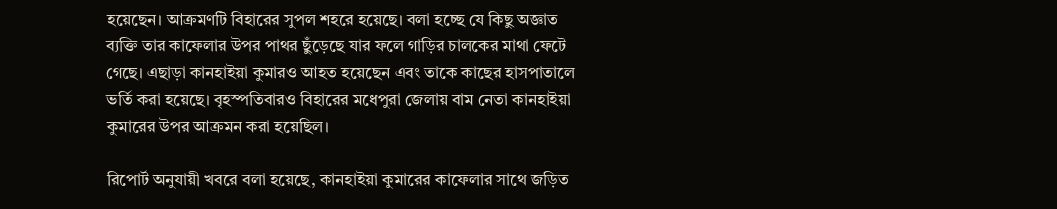হয়েছেন। আক্রমণটি বিহারের সুপল শহরে হয়েছে। বলা হচ্ছে যে কিছু অজ্ঞাত ব্যক্তি তার কাফেলার উপর পাথর ছুঁড়েছে যার ফলে গাড়ির চালকের মাথা ফেটে গেছে। এছাড়া কানহাইয়া কুমারও আহত হয়েছেন এবং তাকে কাছের হাসপাতালে ভর্তি করা হয়েছে। বৃহস্পতিবারও বিহারের মধেপুরা জেলায় বাম নেতা কানহাইয়া কুমারের উপর আক্রমন করা হয়েছিল।

রিপোর্ট অনুযায়ী খবরে বলা হয়েছে, কানহাইয়া কুমারের কাফেলার সাথে জড়িত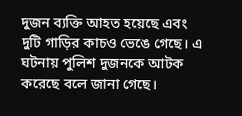দুজন ব্যক্তি আহত হয়েছে এবং দুটি গাড়ির কাচও ভেঙে গেছে। এ ঘটনায় পুলিশ দুজনকে আটক করেছে বলে জানা গেছে।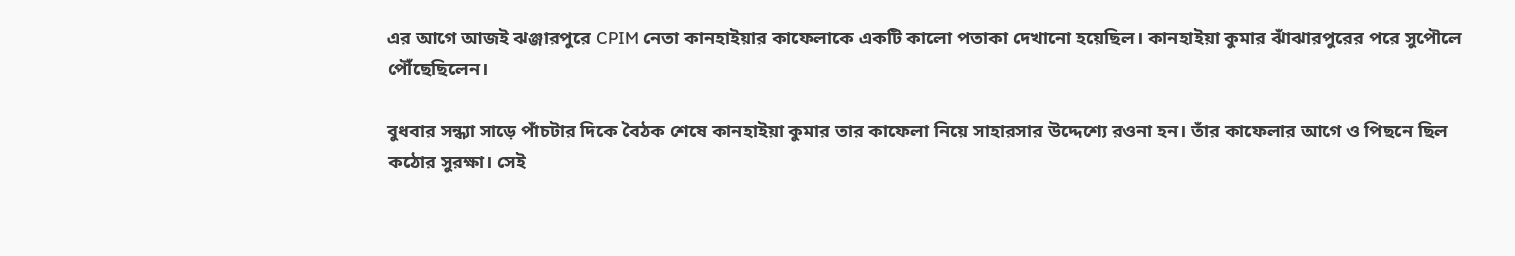এর আগে আজই ঝঞ্জারপুরে CPIM নেতা কানহাইয়ার কাফেলাকে একটি কালো পতাকা দেখানো হয়েছিল। কানহাইয়া কুমার ঝাঁঝারপুরের পরে সুপৌলে পৌঁছেছিলেন।

বুধবার সন্ধ্যা সাড়ে পাঁচটার দিকে বৈঠক শেষে কানহাইয়া কুমার তার কাফেলা নিয়ে সাহারসার উদ্দেশ্যে রওনা হন। তাঁর কাফেলার আগে ও পিছনে ছিল কঠোর সুরক্ষা। সেই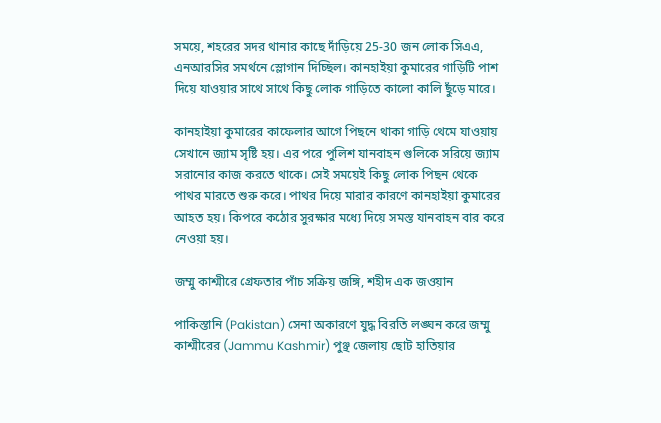সময়ে, শহরের সদর থানার কাছে দাঁড়িয়ে 25-30 জন লোক সিএএ, এনআরসির সমর্থনে স্লোগান দিচ্ছিল। কানহাইয়া কুমারের গাড়িটি পাশ দিয়ে যাওয়ার সাথে সাথে কিছু লোক গাড়িতে কালো কালি ছুঁড়ে মারে।

কানহাইয়া কুমারের কাফেলার আগে পিছনে থাকা গাড়ি থেমে যাওয়ায় সেখানে জ্যাম সৃষ্টি হয়। এর পরে পুলিশ যানবাহন গুলিকে সরিয়ে জ্যাম সরানোর কাজ করতে থাকে। সেই সময়েই কিছু লোক পিছন থেকে পাথর মারতে শুরু করে। পাথর দিয়ে মারার কারণে কানহাইয়া কুমারের আহত হয়। কিপরে কঠোর সুরক্ষার মধ্যে দিয়ে সমস্ত যানবাহন বার করে নেওয়া হয়।

জম্মু কাশ্মীরে গ্রেফতার পাঁচ সক্রিয় জঙ্গি, শহীদ এক জওয়ান

পাকিস্তানি (Pakistan) সেনা অকারণে যুদ্ধ বিরতি লঙ্ঘন করে জম্মু কাশ্মীরের (Jammu Kashmir) পুঞ্ছ জেলায় ছোট হাতিয়ার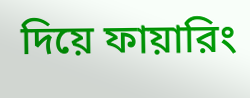দিয়ে ফায়ারিং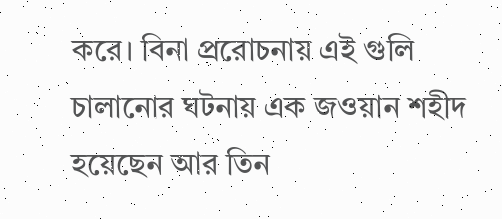করে। বিনা প্ররোচনায় এই গুলি চালানোর ঘটনায় এক জওয়ান শহীদ হয়েছেন আর তিন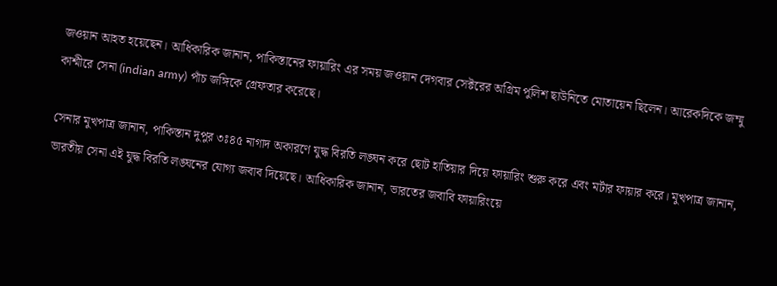জওয়ান আহত হয়েছেন। আধিকারিক জানান, পাকিস্তানের ফায়ারিং এর সময় জওয়ান দেগবার সেক্টরের অগ্রিম পুলিশ ছাউনিতে মোতায়েন ছিলেন। আরেকদিকে জম্মু কাশ্মীরে সেনা (indian army) পাঁচ জঙ্গিকে গ্রেফতার করেছে।

সেনার মুখপাত্র জানান, পাকিস্তান দুপুর ৩ঃ৪৫ নাগাদ অকারণে যুদ্ধ বিরতি লঙ্ঘন করে ছোট হাতিয়ার দিয়ে ফায়ারিং শুরু করে এবং মর্টার ফায়ার করে। মুখপাত্র জানান, ভারতীয় সেনা এই যুদ্ধ বিরতি লঙ্ঘনের যোগ্য জবাব দিয়েছে। আধিকারিক জানান, ভারতের জবাবি ফায়ারিংয়ে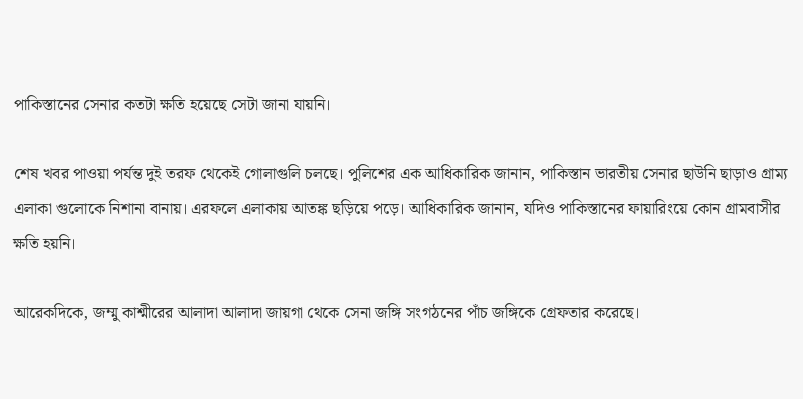পাকিস্তানের সেনার কতটা ক্ষতি হয়েছে সেটা জানা যায়নি।

শেষ খবর পাওয়া পর্যন্ত দুই তরফ থেকেই গোলাগুলি চলছে। পুলিশের এক আধিকারিক জানান, পাকিস্তান ভারতীয় সেনার ছাউনি ছাড়াও গ্রাম্য এলাকা গুলোকে নিশানা বানায়। এরফলে এলাকায় আতঙ্ক ছড়িয়ে পড়ে। আধিকারিক জানান, যদিও পাকিস্তানের ফায়ারিংয়ে কোন গ্রামবাসীর ক্ষতি হয়নি।

আরেকদিকে, জম্মু কাশ্মীরের আলাদা আলাদা জায়গা থেকে সেনা জঙ্গি সংগঠনের পাঁচ জঙ্গিকে গ্রেফতার করেছে।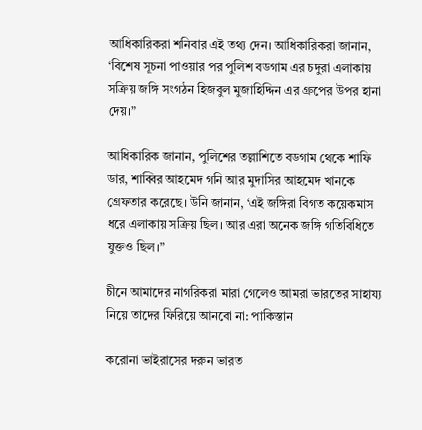আধিকারিকরা শনিবার এই তথ্য দেন। আধিকারিকরা জানান, ‘বিশেষ সূচনা পাওয়ার পর পুলিশ বডগাম এর চদুরা এলাকায় সক্রিয় জঙ্গি সংগঠন হিজবুল মুজাহিদ্দিন এর গ্রুপের উপর হানা দেয়।”

আধিকারিক জানান, পুলিশের তল্লাশিতে বডগাম থেকে শাফি ডার, শাব্বির আহমেদ গনি আর মুদাসির আহমেদ খানকে গ্রেফতার করেছে। উনি জানান, ‘এই জঙ্গিরা বিগত কয়েকমাস ধরে এলাকায় সক্রিয় ছিল। আর এরা অনেক জঙ্গি গতিবিধিতে যুক্তও ছিল।”

চীনে আমাদের নাগরিকরা মারা গেলেও আমরা ভারতের সাহায্য নিয়ে তাদের ফিরিয়ে আনবো না: পাকিস্তান

করোনা ভাইরাসের দরুন ভারত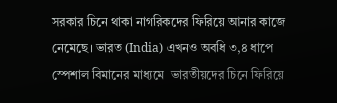সরকার চিনে থাকা নাগরিকদের ফিরিয়ে আনার কাজে নেমেছে। ভারত (India) এখনও অবধি ৩,৪ ধাপে স্পেশাল বিমানের মাধ্যমে  ভারতীয়দের চিনে ফিরিয়ে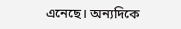এনেছে। অন্যদিকে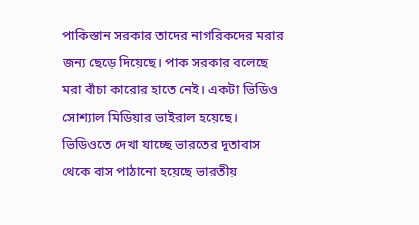পাকিস্তান সরকার তাদের নাগরিকদের মরার জন্য ছেড়ে দিয়েছে। পাক সরকার বলেছে মরা বাঁচা কারোর হাতে নেই। একটা ভিডিও সোশ্যাল মিডিয়ার ভাইরাল হয়েছে। ভিডিওতে দেখা যাচ্ছে ভারতের দূতাবাস থেকে বাস পাঠানো হয়েছে ভারতীয়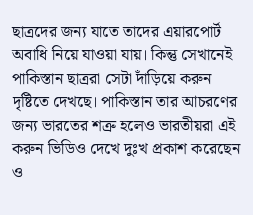ছাত্রদের জন্য যাতে তাদের এয়ারপোর্ট অবাধি নিয়ে যাওয়া যায়। কিন্তু সেখানেই পাকিস্তান ছাত্ররা সেটা দাঁড়িয়ে করুন দৃষ্টিতে দেখছে। পাকিস্তান তার আচরণের জন্য ভারতের শত্রু হলেও ভারতীয়রা এই করুন ভিডিও দেখে দুঃখ প্রকাশ করেছেন ও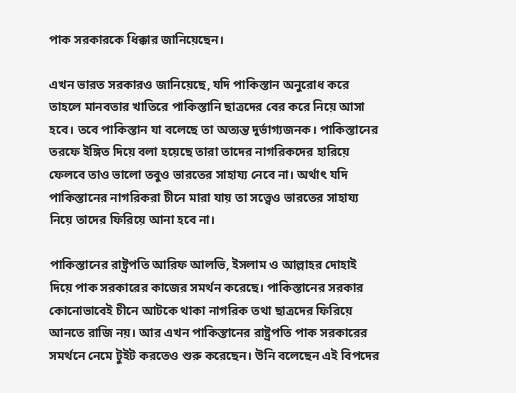পাক সরকারকে ধিক্কার জানিয়েছেন।

এখন ভারত সরকারও জানিয়েছে, যদি পাকিস্তান অনুরোধ করে তাহলে মানবতার খাতিরে পাকিস্তানি ছাত্রদের বের করে নিয়ে আসা হবে। তবে পাকিস্তান যা বলেছে তা অত্যন্ত দুর্ভাগ্যজনক। পাকিস্তানের তরফে ইঙ্গিত দিয়ে বলা হয়েছে তারা তাদের নাগরিকদের হারিয়ে ফেলবে তাও ভালো তবুও ভারতের সাহায্য নেবে না। অর্থাৎ যদি পাকিস্তানের নাগরিকরা চীনে মারা যায় তা সত্ত্বেও ভারতের সাহায্য নিয়ে তাদের ফিরিয়ে আনা হবে না।

পাকিস্তানের রাষ্ট্রপতি আরিফ আলভি, ইসলাম ও আল্লাহর দোহাই দিয়ে পাক সরকারের কাজের সমর্থন করেছে। পাকিস্তানের সরকার কোনোভাবেই চীনে আটকে থাকা নাগরিক তথা ছাত্রদের ফিরিয়ে আনতে রাজি নয়। আর এখন পাকিস্তানের রাষ্ট্রপতি পাক সরকারের সমর্থনে নেমে টুইট করতেও শুরু করেছেন। উনি বলেছেন এই বিপদের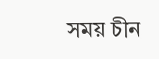সময় চীন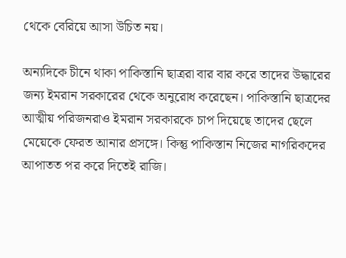থেকে বেরিয়ে আসা উচিত নয়।

অন্যদিকে চীনে থাকা পাকিস্তানি ছাত্ররা বার বার করে তাদের উদ্ধারের জন্য ইমরান সরকারের থেকে অনুরোধ করেছেন। পাকিস্তানি ছাত্রদের আত্মীয় পরিজনরাও ইমরান সরকারকে চাপ দিয়েছে তাদের ছেলে মেয়েকে ফেরত আনার প্রসঙ্গে। কিন্তু পাকিস্তান নিজের নাগরিকদের আপাতত পর করে দিতেই রাজি।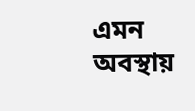এমন অবস্থায়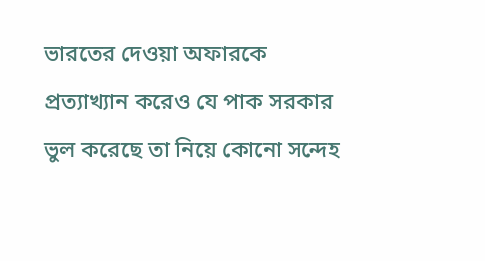ভারতের দেওয়া অফারকে প্রত্যাখ্যান করেও যে পাক সরকার ভুল করেছে তা নিয়ে কোনো সন্দেহ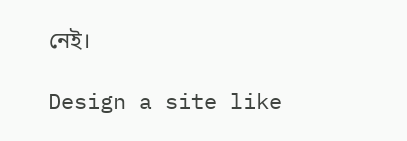নেই।

Design a site like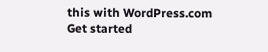this with WordPress.com
Get started